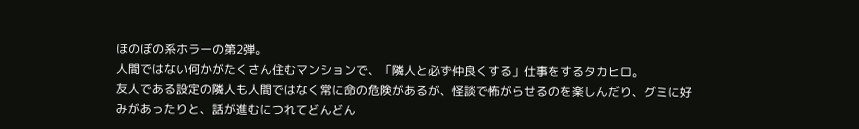ほのぼの系ホラーの第2弾。
人間ではない何かがたくさん住むマンションで、「隣人と必ず仲良くする」仕事をするタカヒロ。
友人である設定の隣人も人間ではなく常に命の危険があるが、怪談で怖がらせるのを楽しんだり、グミに好みがあったりと、話が進むにつれてどんどん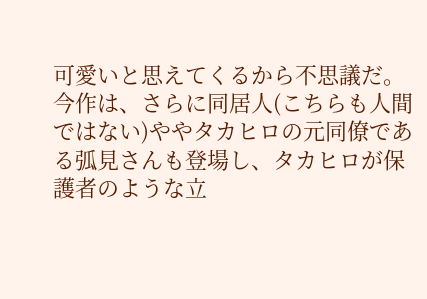可愛いと思えてくるから不思議だ。
今作は、さらに同居人(こちらも人間ではない)ややタカヒロの元同僚である弧見さんも登場し、タカヒロが保護者のような立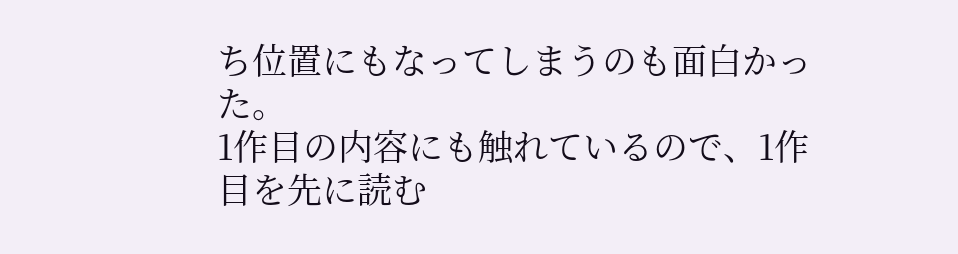ち位置にもなってしまうのも面白かった。
1作目の内容にも触れているので、1作目を先に読む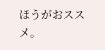ほうがおススメ。